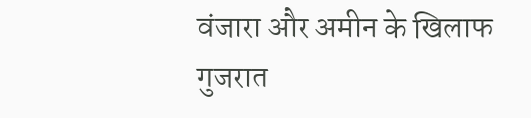वंजारा और अमीन के खिलाफ गुजरात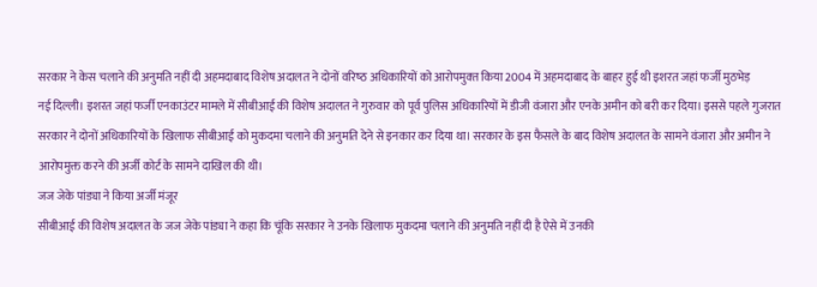सरकार ने केस चलाने की अनुमति नहीं दी अहमदाबाद विशेष अदालत ने दोनों वरिष्‍ठ अधिकारियों को आरोपमुक्‍त किया 2004 में अहमदाबाद के बाहर हुई थी इशरत जहां फर्जी मुठभेड़
नई दिल्ली। इशरत जहां फर्जी एनकाउंटर मामले में सीबीआई की विशेष अदालत ने गुरुवार को पूर्व पुलिस अधिकारियों में डीजी वंजारा और एनके अमीन को बरी कर दिया। इससे पहले गुजरात सरकार ने दोनों अधिकारियों के खिलाफ सीबीआई को मुकदमा चलाने की अनुमति देने से इनकार कर दिया था। सरकार के इस फैसले के बाद विशेष अदालत के सामने वंजारा और अमीन ने आरोपमुक्त करने की अर्जी कोर्ट के सामने दाखिल की थी।
जज जेके पांड्या ने किया अर्जी मंजूर
सीबीआई की विशेष अदालत के जज जेके पांड्या ने कहा कि चूंकि सरकार ने उनके खिलाफ मुकदमा चलाने की अनुमति नहीं दी है ऐसे में उनकी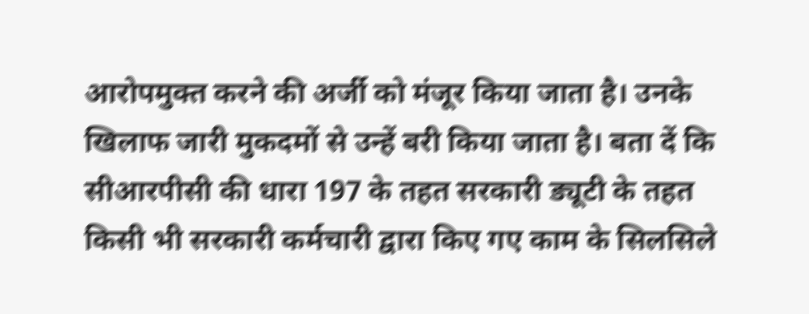आरोपमुक्त करने की अर्जी को मंजूर किया जाता है। उनके खिलाफ जारी मुकदमों से उन्हें बरी किया जाता है। बता दें कि सीआरपीसी की धारा 197 के तहत सरकारी ड्यूटी के तहत किसी भी सरकारी कर्मचारी द्वारा किए गए काम के सिलसिले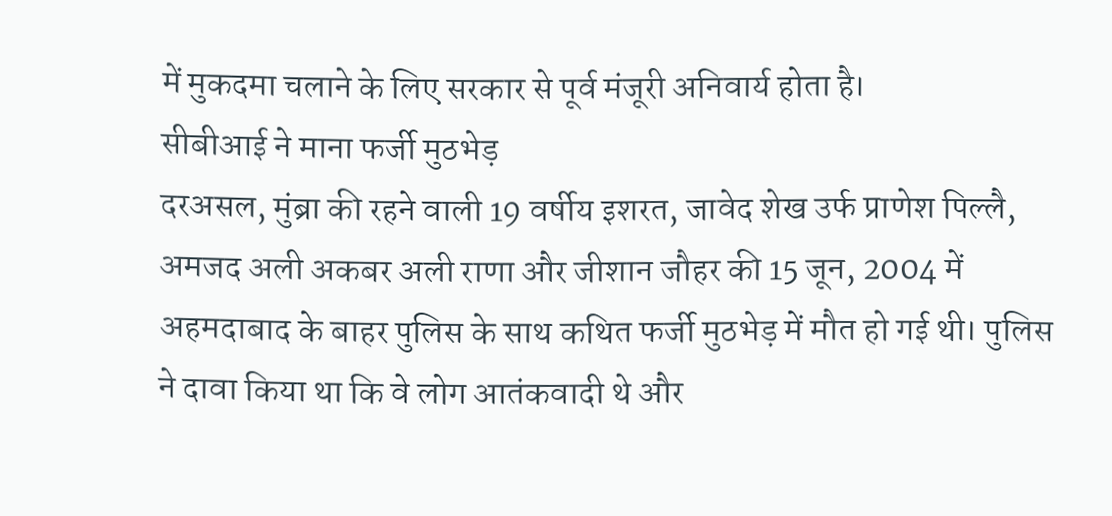में मुकदमा चलाने के लिए सरकार से पूर्व मंजूरी अनिवार्य होता है।
सीबीआई ने माना फर्जी मुठभेड़
दरअसल, मुंब्रा की रहने वाली 19 वर्षीय इशरत, जावेद शेख उर्फ प्राणेश पिल्लै, अमजद अली अकबर अली राणा और जीशान जौहर की 15 जून, 2004 में अहमदाबाद के बाहर पुलिस के साथ कथित फर्जी मुठभेड़ में मौत हो गई थी। पुलिस ने दावा किया था कि वे लोग आतंकवादी थे और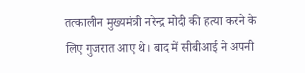तत्कालीन मुख्यमंत्री नरेन्द्र मोदी की हत्या करने के लिए गुजरात आए थे। बाद में सीबीआई ने अपनी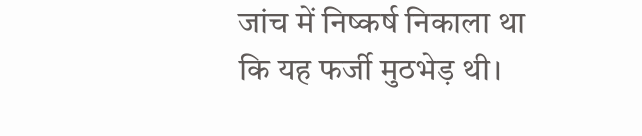जांच में निष्कर्ष निकाला था कि यह फर्जी मुठभेड़ थी।